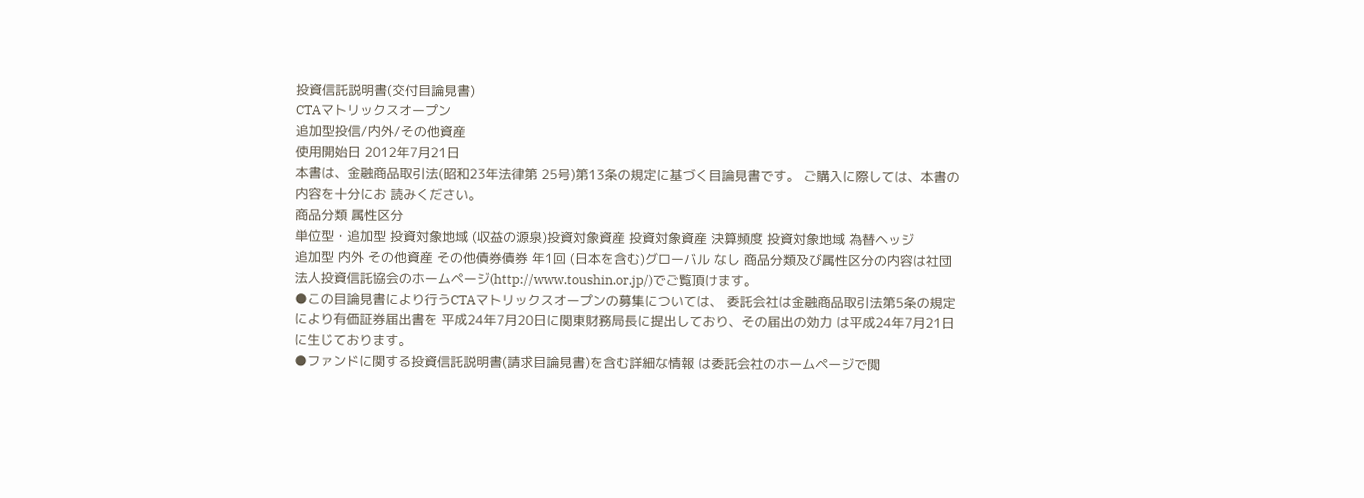投資信託説明書(交付目論見書)
CTAマトリックスオープン
追加型投信/内外/その他資産
使用開始日 2012年7月21日
本書は、金融商品取引法(昭和23年法律第 25号)第13条の規定に基づく目論見書です。 ご購入に際しては、本書の内容を十分にお 読みください。
商品分類 属性区分
単位型・追加型 投資対象地域 (収益の源泉)投資対象資産 投資対象資産 決算頻度 投資対象地域 為替ヘッジ
追加型 内外 その他資産 その他債券債券 年1回 (日本を含む)グローバル なし 商品分類及び属性区分の内容は社団法人投資信託協会のホームページ(http://www.toushin.or.jp/)でご覧頂けます。
●この目論見書により行うCTAマトリックスオープンの募集については、 委託会社は金融商品取引法第5条の規定により有価証券届出書を 平成24年7月20日に関東財務局長に提出しており、その届出の効力 は平成24年7月21日に生じております。
●ファンドに関する投資信託説明書(請求目論見書)を含む詳細な情報 は委託会社のホームページで閲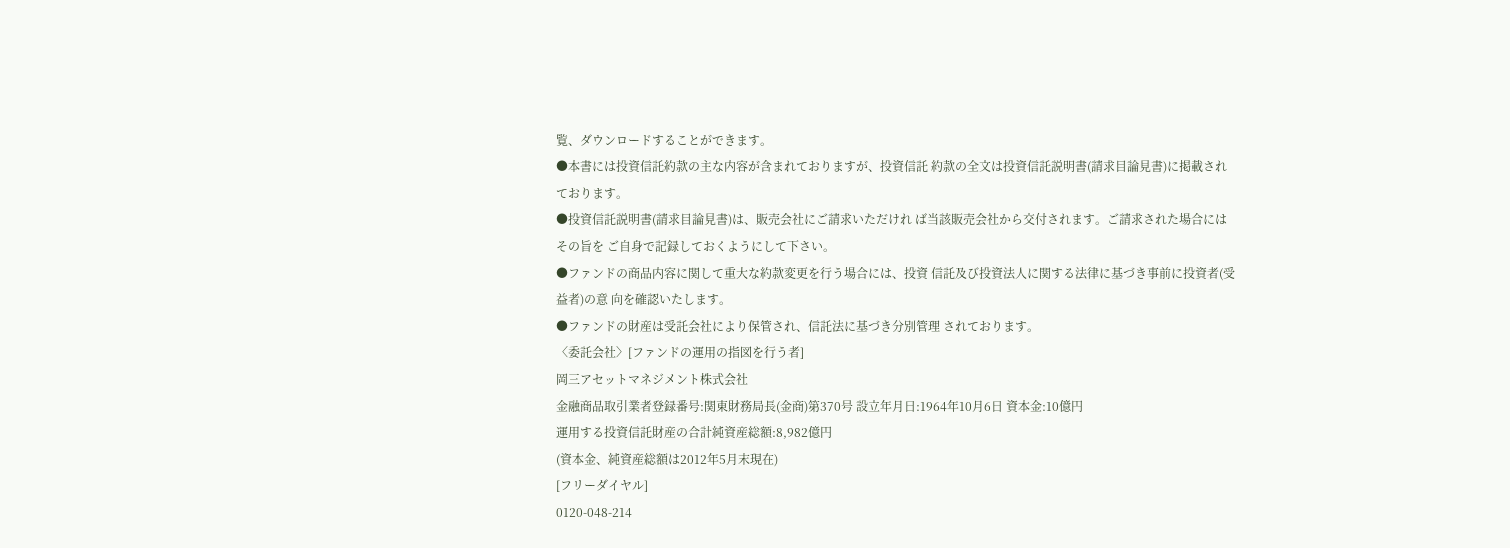覧、ダウンロードすることができます。
●本書には投資信託約款の主な内容が含まれておりますが、投資信託 約款の全文は投資信託説明書(請求目論見書)に掲載されております。
●投資信託説明書(請求目論見書)は、販売会社にご請求いただけれ ば当該販売会社から交付されます。ご請求された場合にはその旨を ご自身で記録しておくようにして下さい。
●ファンドの商品内容に関して重大な約款変更を行う場合には、投資 信託及び投資法人に関する法律に基づき事前に投資者(受益者)の意 向を確認いたします。
●ファンドの財産は受託会社により保管され、信託法に基づき分別管理 されております。
〈委託会社〉[ファンドの運用の指図を行う者]
岡三アセットマネジメント株式会社
金融商品取引業者登録番号:関東財務局長(金商)第370号 設立年月日:1964年10月6日 資本金:10億円
運用する投資信託財産の合計純資産総額:8,982億円
(資本金、純資産総額は2012年5月末現在)
[フリーダイヤル]
0120-048-214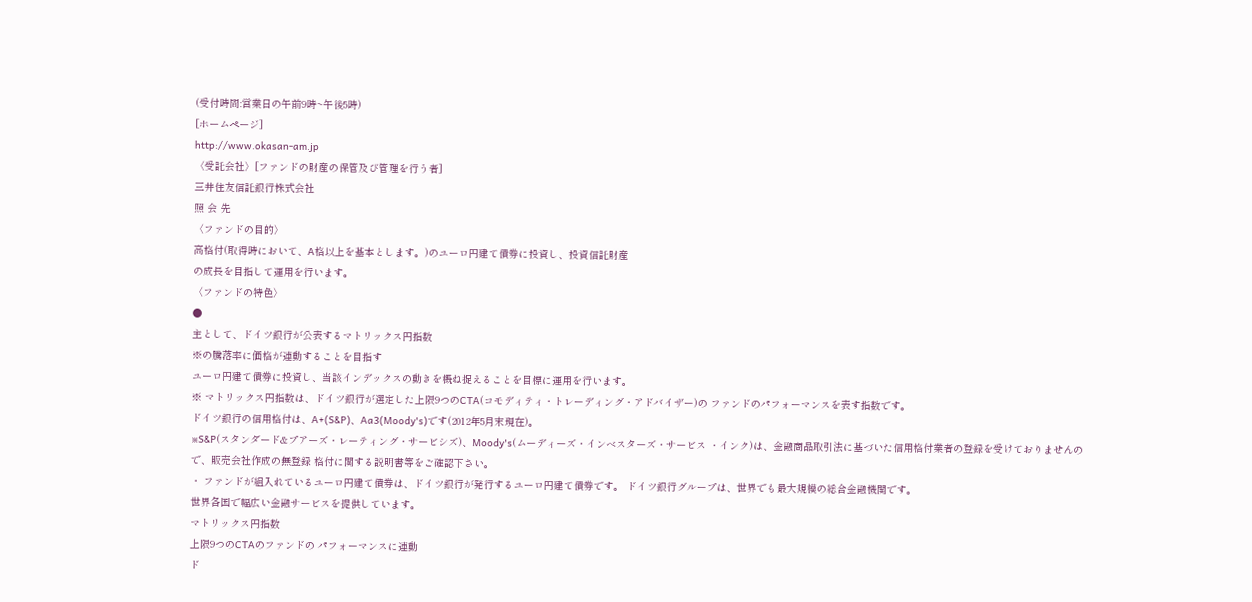(受付時間:営業日の午前9時~午後5時)
[ホームページ]
http://www.okasan-am.jp
〈受託会社〉[ファンドの財産の保管及び管理を行う者]
三井住友信託銀行株式会社
照 会 先
〈ファンドの目的〉
高格付(取得時において、A格以上を基本とします。)のユーロ円建て債券に投資し、投資信託財産
の成長を目指して運用を行います。
〈ファンドの特色〉
●
主として、ドイツ銀行が公表するマトリックス円指数
※の騰落率に価格が連動することを目指す
ユーロ円建て債券に投資し、当該インデックスの動きを概ね捉えることを目標に運用を行います。
※ マトリックス円指数は、ドイツ銀行が選定した上限9つのCTA(コモディティ・トレーディング・アドバイザー)の ファンドのパフォーマンスを表す指数です。
ドイツ銀行の信用格付は、A+(S&P)、Aa3(Moody's)です(2012年5月末現在)。
※S&P(スタンダード&プアーズ・レーティング・サービシズ)、Moody's(ムーディーズ・インベスターズ・サービス ・インク)は、金融商品取引法に基づいた信用格付業者の登録を受けておりませんので、販売会社作成の無登録 格付に関する説明書等をご確認下さい。
・ ファンドが組入れているユーロ円建て債券は、ドイツ銀行が発行するユーロ円建て債券です。 ドイツ銀行グループは、世界でも最大規模の総合金融機関です。
世界各国で幅広い金融サービスを提供しています。
マトリックス円指数
上限9つのCTAのファンドの パフォーマンスに連動
ド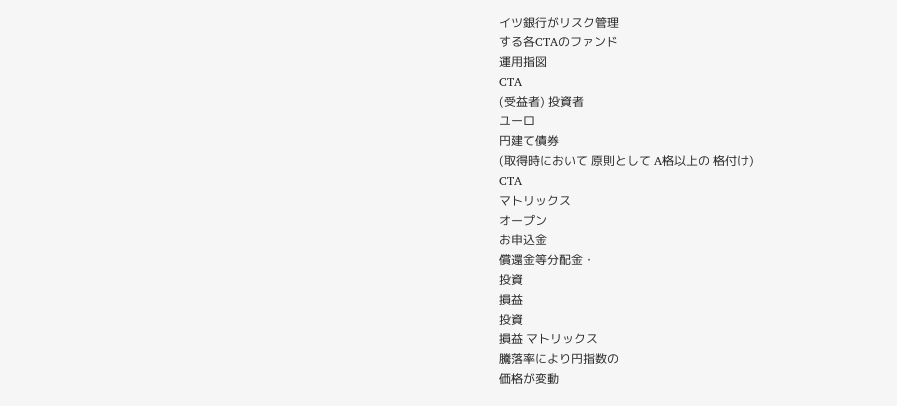イツ銀行がリスク管理
する各CTAのファンド
運用指図
CTA
(受益者) 投資者
ユーロ
円建て債券
(取得時において 原則として A格以上の 格付け)
CTA
マトリックス
オープン
お申込金
償還金等分配金・
投資
損益
投資
損益 マトリックス
騰落率により円指数の
価格が変動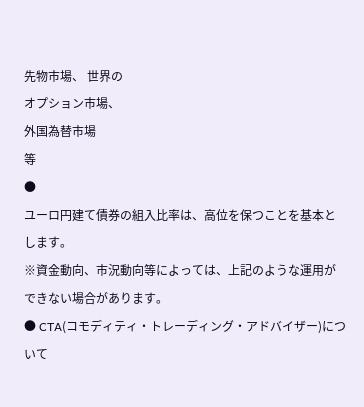先物市場、 世界の
オプション市場、
外国為替市場
等
●
ユーロ円建て債券の組入比率は、高位を保つことを基本とします。
※資金動向、市況動向等によっては、上記のような運用ができない場合があります。
● CTA(コモディティ・トレーディング・アドバイザー)について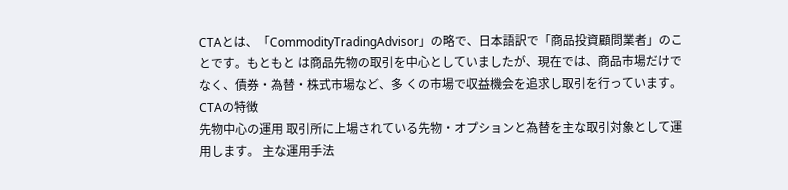CTAとは、「CommodityTradingAdvisor」の略で、日本語訳で「商品投資顧問業者」のことです。もともと は商品先物の取引を中心としていましたが、現在では、商品市場だけでなく、債券・為替・株式市場など、多 くの市場で収益機会を追求し取引を行っています。
CTAの特徴
先物中心の運用 取引所に上場されている先物・オプションと為替を主な取引対象として運用します。 主な運用手法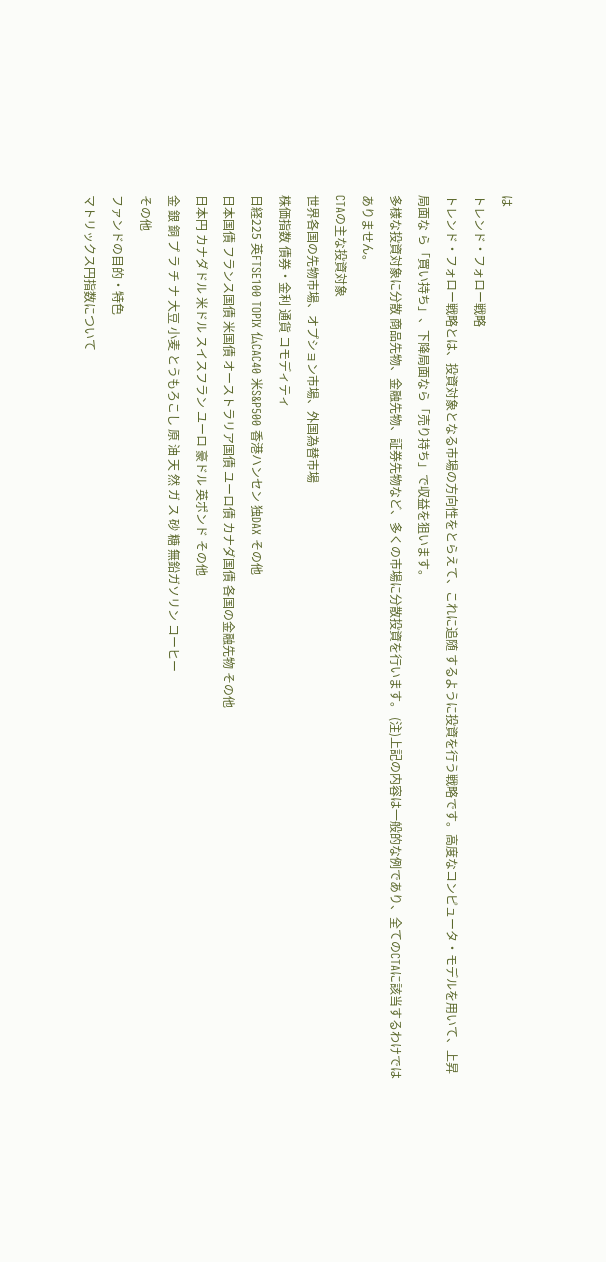は
トレンド・フォロー戦略
トレンド・フォロー戦略とは、投資対象となる市場の方向性をとらえて、これに追随 するように投資を行う戦略です。高度なコンピュータ・モデルを用いて、上昇局面な ら「買い持ち」、下降局面なら「売り持ち」で収益を狙います。
多様な投資対象に分散 商品先物、金融先物、証券先物など、多くの市場に分散投資を行います。 (注)上記の内容は一般的な例であり、全てのCTAに該当するわけではありません。
CTAの主な投資対象
世界各国の先物市場、オプション市場、外国為替市場
株価指数 債券・金利 通貨 コモディティ
日経225 英FTSE100 TOPIX 仏CAC40 米S&P500 香港ハンセン 独DAX その他
日本国債 フランス国債 米国債 オーストラリア国債 ユーロ債 カナダ国債 各国の金融先物 その他
日本円 カナダドル 米ドル スイスフラン ユーロ 豪ドル 英ポンド その他
金 銀 銅 プ ラ チ ナ 大豆 小麦 とうもろこし 原 油 天 然 ガ ス 砂 糖 無鉛ガソリン コーヒー
その他
ファンドの目的・特色
マトリックス円指数について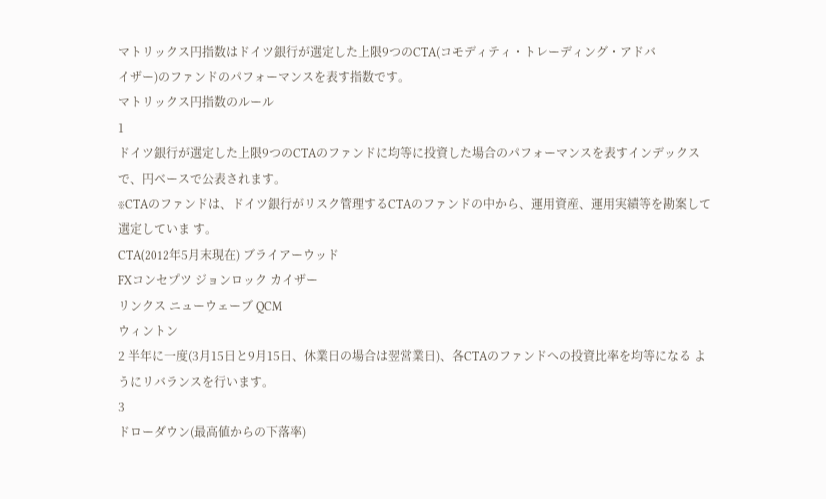マトリックス円指数はドイツ銀行が選定した上限9つのCTA(コモディティ・トレーディング・アドバ
イザー)のファンドのパフォーマンスを表す指数です。
マトリックス円指数のルール
1
ドイツ銀行が選定した上限9つのCTAのファンドに均等に投資した場合のパフォーマンスを表すインデックス で、円ベースで公表されます。
※CTAのファンドは、ドイツ銀行がリスク管理するCTAのファンドの中から、運用資産、運用実績等を勘案して選定していま す。
CTA(2012年5月末現在) ブライアーウッド
FXコンセプツ ジョンロック カイザー
リンクス ニューウェーブ QCM
ウィントン
2 半年に一度(3月15日と9月15日、休業日の場合は翌営業日)、各CTAのファンドへの投資比率を均等になる ようにリバランスを行います。
3
ドローダウン(最高値からの下落率)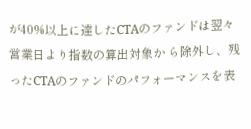が40%以上に達したCTAのファンドは翌々営業日より指数の算出対象か ら除外し、残ったCTAのファンドのパフォーマンスを表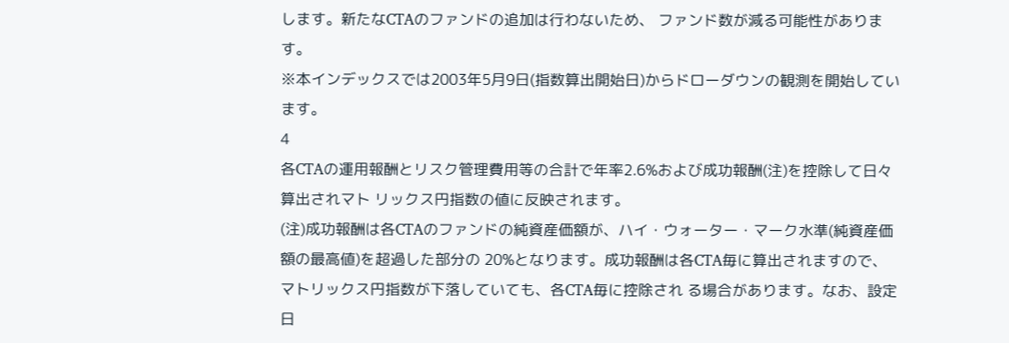します。新たなCTAのファンドの追加は行わないため、 ファンド数が減る可能性があります。
※本インデックスでは2003年5月9日(指数算出開始日)からドローダウンの観測を開始しています。
4
各CTAの運用報酬とリスク管理費用等の合計で年率2.6%および成功報酬(注)を控除して日々算出されマト リックス円指数の値に反映されます。
(注)成功報酬は各CTAのファンドの純資産価額が、ハイ・ウォーター・マーク水準(純資産価額の最高値)を超過した部分の 20%となります。成功報酬は各CTA毎に算出されますので、マトリックス円指数が下落していても、各CTA毎に控除され る場合があります。なお、設定日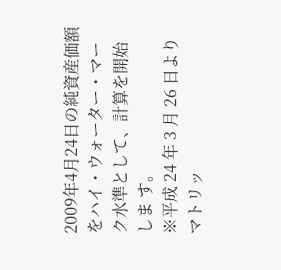2009年4月24日の純資産価額をハイ・ウォーター・マーク水準として、計算を開始しま す。
※平成 24 年 3 月 26 日よりマトリッ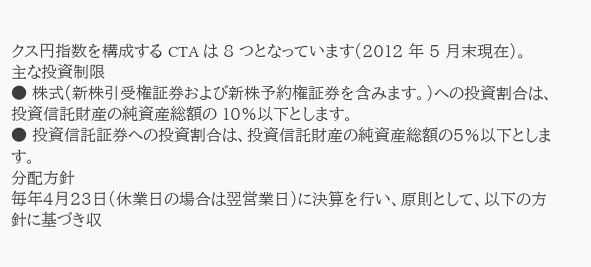クス円指数を構成する CTA は 8 つとなっています(2012 年 5 月末現在)。
主な投資制限
● 株式(新株引受権証券および新株予約権証券を含みます。)への投資割合は、投資信託財産の純資産総額の 10%以下とします。
● 投資信託証券への投資割合は、投資信託財産の純資産総額の5%以下とします。
分配方針
毎年4月23日(休業日の場合は翌営業日)に決算を行い、原則として、以下の方針に基づき収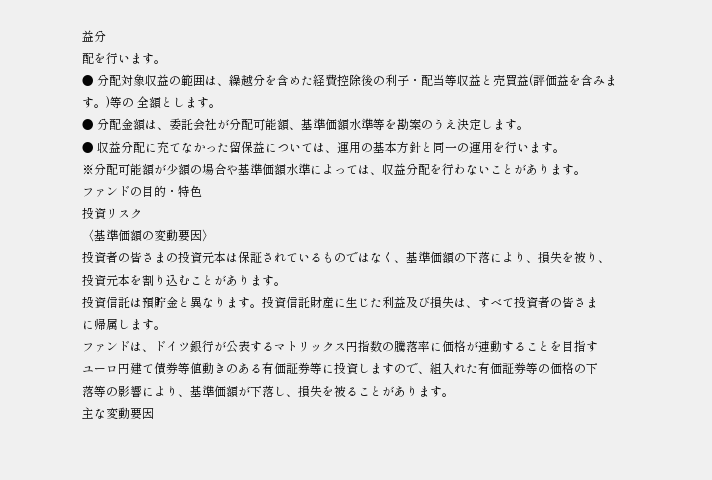益分
配を行います。
● 分配対象収益の範囲は、繰越分を含めた経費控除後の利子・配当等収益と売買益(評価益を含みます。)等の 全額とします。
● 分配金額は、委託会社が分配可能額、基準価額水準等を勘案のうえ決定します。
● 収益分配に充てなかった留保益については、運用の基本方針と同一の運用を行います。
※分配可能額が少額の場合や基準価額水準によっては、収益分配を行わないことがあります。
ファンドの目的・特色
投資リスク
〈基準価額の変動要因〉
投資者の皆さまの投資元本は保証されているものではなく、基準価額の下落により、損失を被り、
投資元本を割り込むことがあります。
投資信託は預貯金と異なります。投資信託財産に生じた利益及び損失は、すべて投資者の皆さま
に帰属します。
ファンドは、ドイツ銀行が公表するマトリックス円指数の騰落率に価格が連動することを目指す
ユーロ円建て債券等値動きのある有価証券等に投資しますので、組入れた有価証券等の価格の下
落等の影響により、基準価額が下落し、損失を被ることがあります。
主な変動要因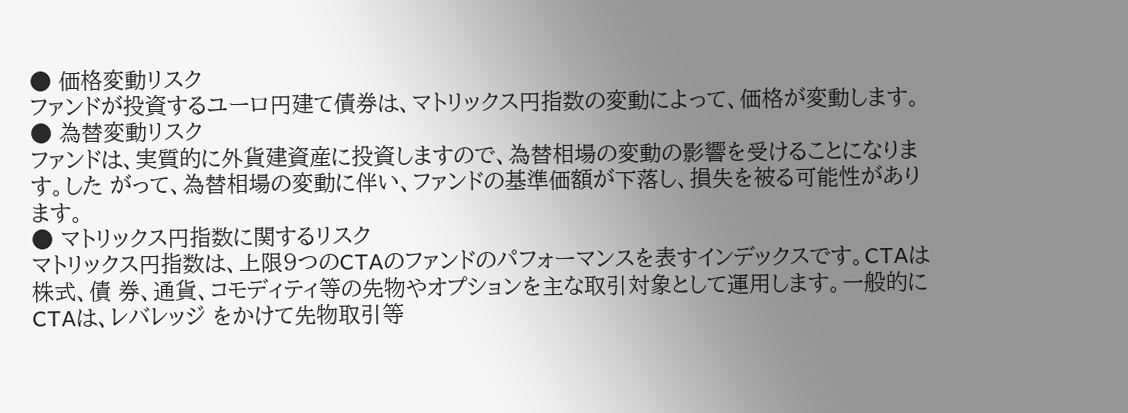● 価格変動リスク
ファンドが投資するユーロ円建て債券は、マトリックス円指数の変動によって、価格が変動します。
● 為替変動リスク
ファンドは、実質的に外貨建資産に投資しますので、為替相場の変動の影響を受けることになります。した がって、為替相場の変動に伴い、ファンドの基準価額が下落し、損失を被る可能性があります。
● マトリックス円指数に関するリスク
マトリックス円指数は、上限9つのCTAのファンドのパフォーマンスを表すインデックスです。CTAは株式、債 券、通貨、コモディティ等の先物やオプションを主な取引対象として運用します。一般的にCTAは、レバレッジ をかけて先物取引等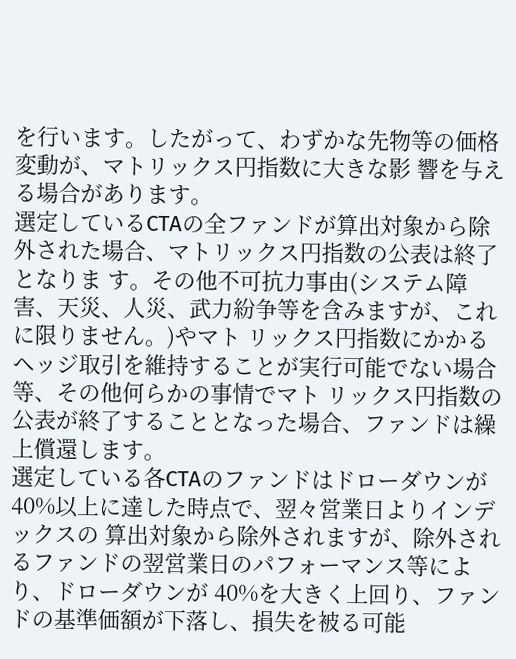を行います。したがって、わずかな先物等の価格変動が、マトリックス円指数に大きな影 響を与える場合があります。
選定しているCTAの全ファンドが算出対象から除外された場合、マトリックス円指数の公表は終了となりま す。その他不可抗力事由(システム障害、天災、人災、武力紛争等を含みますが、これに限りません。)やマト リックス円指数にかかるヘッジ取引を維持することが実行可能でない場合等、その他何らかの事情でマト リックス円指数の公表が終了することとなった場合、ファンドは繰上償還します。
選定している各CTAのファンドはドローダウンが40%以上に達した時点で、翌々営業日よりインデックスの 算出対象から除外されますが、除外されるファンドの翌営業日のパフォーマンス等により、ドローダウンが 40%を大きく上回り、ファンドの基準価額が下落し、損失を被る可能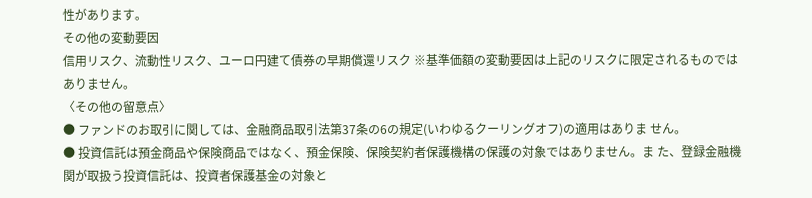性があります。
その他の変動要因
信用リスク、流動性リスク、ユーロ円建て債券の早期償還リスク ※基準価額の変動要因は上記のリスクに限定されるものではありません。
〈その他の留意点〉
● ファンドのお取引に関しては、金融商品取引法第37条の6の規定(いわゆるクーリングオフ)の適用はありま せん。
● 投資信託は預金商品や保険商品ではなく、預金保険、保険契約者保護機構の保護の対象ではありません。ま た、登録金融機関が取扱う投資信託は、投資者保護基金の対象と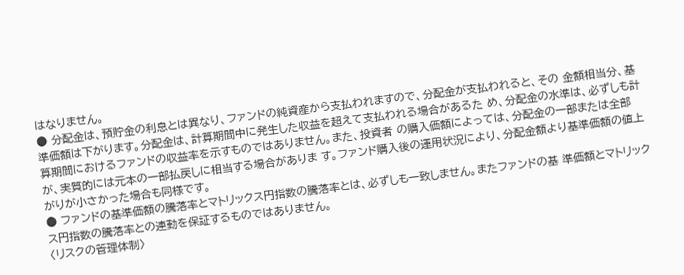はなりません。
● 分配金は、預貯金の利息とは異なり、ファンドの純資産から支払われますので、分配金が支払われると、その 金額相当分、基準価額は下がります。分配金は、計算期間中に発生した収益を超えて支払われる場合があるた め、分配金の水準は、必ずしも計算期間におけるファンドの収益率を示すものではありません。また、投資者 の購入価額によっては、分配金の一部または全部が、実質的には元本の一部払戻しに相当する場合がありま す。ファンド購入後の運用状況により、分配金額より基準価額の値上がりが小さかった場合も同様です。
● ファンドの基準価額の騰落率とマトリックス円指数の騰落率とは、必ずしも一致しません。またファンドの基 準価額とマトリックス円指数の騰落率との連動を保証するものではありません。
〈リスクの管理体制〉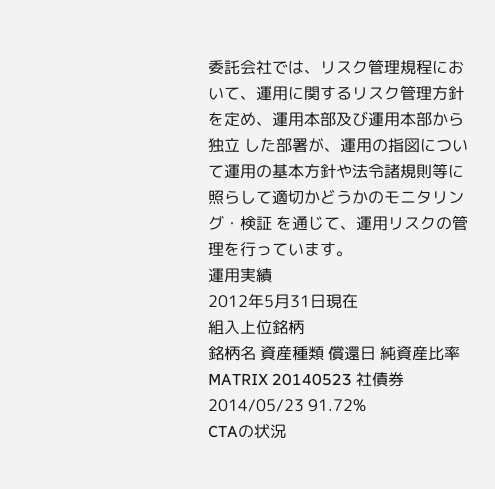委託会社では、リスク管理規程において、運用に関するリスク管理方針を定め、運用本部及び運用本部から独立 した部署が、運用の指図について運用の基本方針や法令諸規則等に照らして適切かどうかのモニタリング・検証 を通じて、運用リスクの管理を行っています。
運用実績
2012年5月31日現在
組入上位銘柄
銘柄名 資産種類 償還日 純資産比率
MATRIX 20140523 社債券 2014/05/23 91.72%
CTAの状況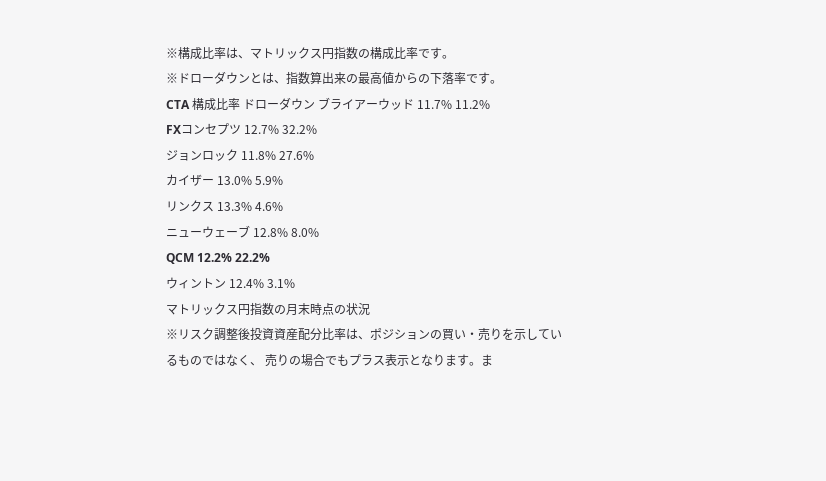※構成比率は、マトリックス円指数の構成比率です。
※ドローダウンとは、指数算出来の最高値からの下落率です。
CTA 構成比率 ドローダウン ブライアーウッド 11.7% 11.2%
FXコンセプツ 12.7% 32.2%
ジョンロック 11.8% 27.6%
カイザー 13.0% 5.9%
リンクス 13.3% 4.6%
ニューウェーブ 12.8% 8.0%
QCM 12.2% 22.2%
ウィントン 12.4% 3.1%
マトリックス円指数の月末時点の状況
※リスク調整後投資資産配分比率は、ポジションの買い・売りを示しているものではなく、 売りの場合でもプラス表示となります。ま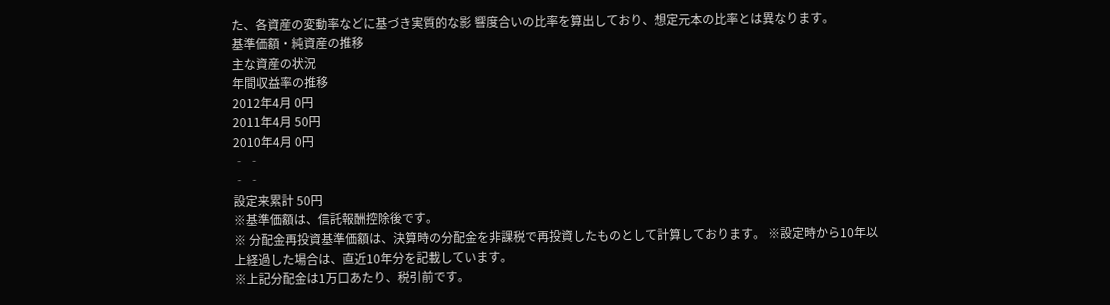た、各資産の変動率などに基づき実質的な影 響度合いの比率を算出しており、想定元本の比率とは異なります。
基準価額・純資産の推移
主な資産の状況
年間収益率の推移
2012年4月 0円
2011年4月 50円
2010年4月 0円
‐ ‐
‐ ‐
設定来累計 50円
※基準価額は、信託報酬控除後です。
※ 分配金再投資基準価額は、決算時の分配金を非課税で再投資したものとして計算しております。 ※設定時から10年以上経過した場合は、直近10年分を記載しています。
※上記分配金は1万口あたり、税引前です。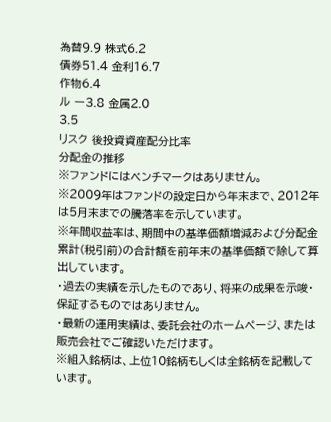為替9.9 株式6.2
債券51.4 金利16.7
作物6.4
ル ー3.8 金属2.0
3.5
リスク 後投資資産配分比率
分配金の推移
※ファンドにはベンチマークはありません。
※2009年はファンドの設定日から年末まで、2012年は5月末までの騰落率を示しています。
※年間収益率は、期間中の基準価額増減および分配金累計(税引前)の合計額を前年末の基準価額で除して算出しています。
・過去の実績を示したものであり、将来の成果を示唆・保証するものではありません。
・最新の運用実績は、委託会社のホームページ、または販売会社でご確認いただけます。
※組入銘柄は、上位10銘柄もしくは全銘柄を記載しています。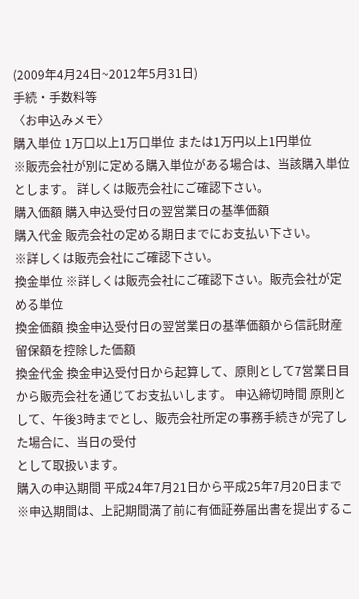(2009年4月24日~2012年5月31日)
手続・手数料等
〈お申込みメモ〉
購入単位 1万口以上1万口単位 または1万円以上1円単位
※販売会社が別に定める購入単位がある場合は、当該購入単位とします。 詳しくは販売会社にご確認下さい。
購入価額 購入申込受付日の翌営業日の基準価額
購入代金 販売会社の定める期日までにお支払い下さい。
※詳しくは販売会社にご確認下さい。
換金単位 ※詳しくは販売会社にご確認下さい。販売会社が定める単位
換金価額 換金申込受付日の翌営業日の基準価額から信託財産留保額を控除した価額
換金代金 換金申込受付日から起算して、原則として7営業日目から販売会社を通じてお支払いします。 申込締切時間 原則として、午後3時までとし、販売会社所定の事務手続きが完了した場合に、当日の受付
として取扱います。
購入の申込期間 平成24年7月21日から平成25年7月20日まで
※申込期間は、上記期間満了前に有価証券届出書を提出するこ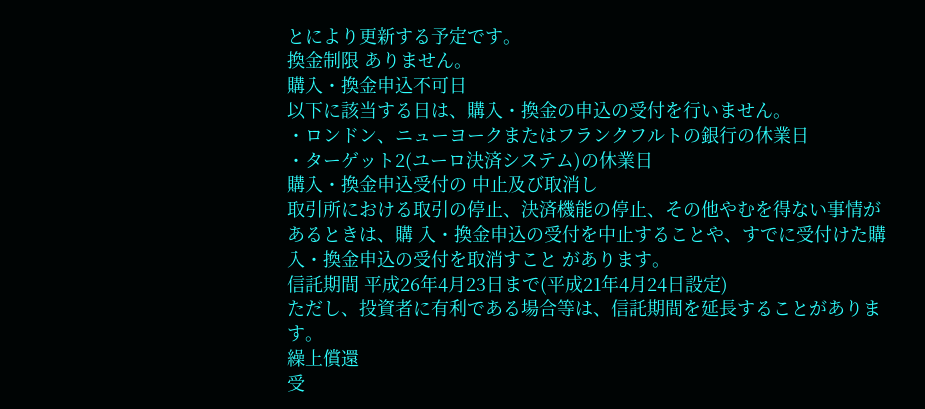とにより更新する予定です。
換金制限 ありません。
購入・換金申込不可日
以下に該当する日は、購入・換金の申込の受付を行いません。
・ロンドン、ニューヨークまたはフランクフルトの銀行の休業日
・ターゲット2(ユーロ決済システム)の休業日
購入・換金申込受付の 中止及び取消し
取引所における取引の停止、決済機能の停止、その他やむを得ない事情があるときは、購 入・換金申込の受付を中止することや、すでに受付けた購入・換金申込の受付を取消すこと があります。
信託期間 平成26年4月23日まで(平成21年4月24日設定)
ただし、投資者に有利である場合等は、信託期間を延長することがあります。
繰上償還
受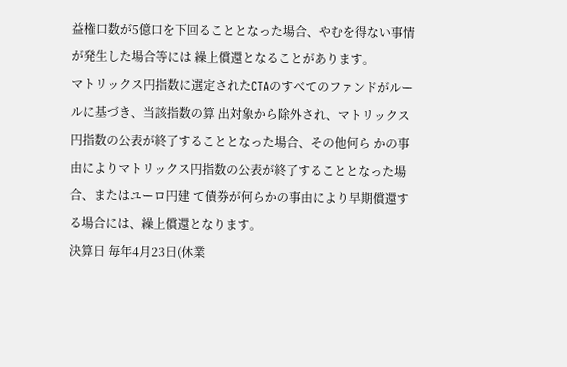益権口数が5億口を下回ることとなった場合、やむを得ない事情が発生した場合等には 繰上償還となることがあります。
マトリックス円指数に選定されたCTAのすべてのファンドがルールに基づき、当該指数の算 出対象から除外され、マトリックス円指数の公表が終了することとなった場合、その他何ら かの事由によりマトリックス円指数の公表が終了することとなった場合、またはユーロ円建 て債券が何らかの事由により早期償還する場合には、繰上償還となります。
決算日 毎年4月23日(休業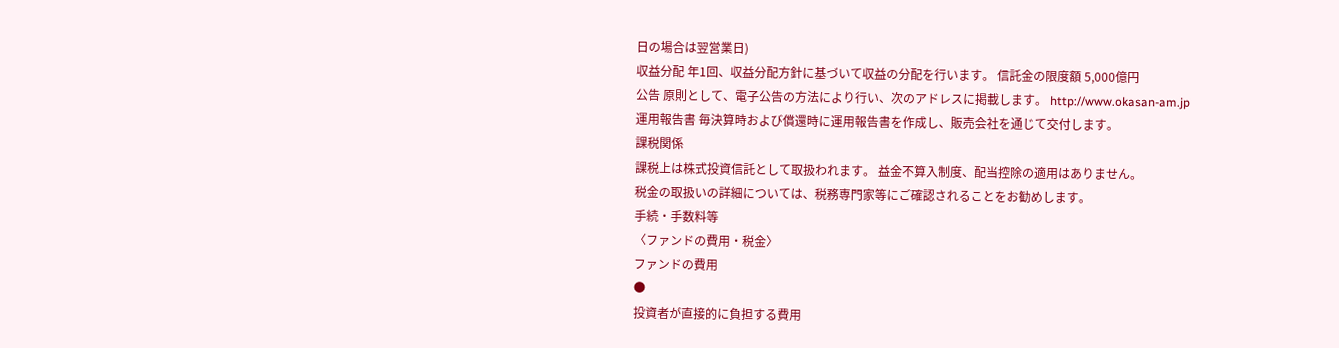日の場合は翌営業日)
収益分配 年1回、収益分配方針に基づいて収益の分配を行います。 信託金の限度額 5,000億円
公告 原則として、電子公告の方法により行い、次のアドレスに掲載します。 http://www.okasan-am.jp
運用報告書 毎決算時および償還時に運用報告書を作成し、販売会社を通じて交付します。
課税関係
課税上は株式投資信託として取扱われます。 益金不算入制度、配当控除の適用はありません。
税金の取扱いの詳細については、税務専門家等にご確認されることをお勧めします。
手続・手数料等
〈ファンドの費用・税金〉
ファンドの費用
●
投資者が直接的に負担する費用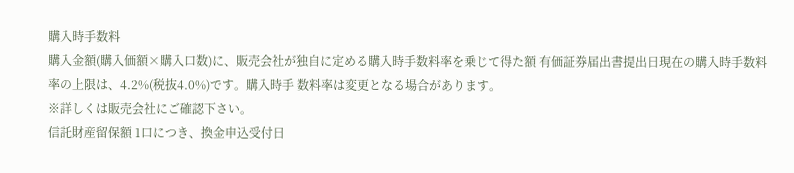購入時手数料
購入金額(購入価額×購入口数)に、販売会社が独自に定める購入時手数料率を乗じて得た額 有価証券届出書提出日現在の購入時手数料率の上限は、4.2%(税抜4.0%)です。購入時手 数料率は変更となる場合があります。
※詳しくは販売会社にご確認下さい。
信託財産留保額 1口につき、換金申込受付日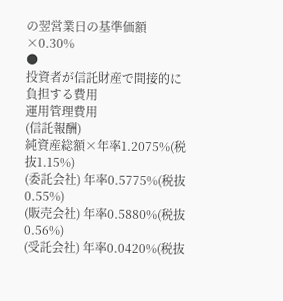の翌営業日の基準価額×0.30%
●
投資者が信託財産で間接的に負担する費用
運用管理費用
(信託報酬)
純資産総額×年率1.2075%(税抜1.15%)
(委託会社) 年率0.5775%(税抜0.55%)
(販売会社) 年率0.5880%(税抜0.56%)
(受託会社) 年率0.0420%(税抜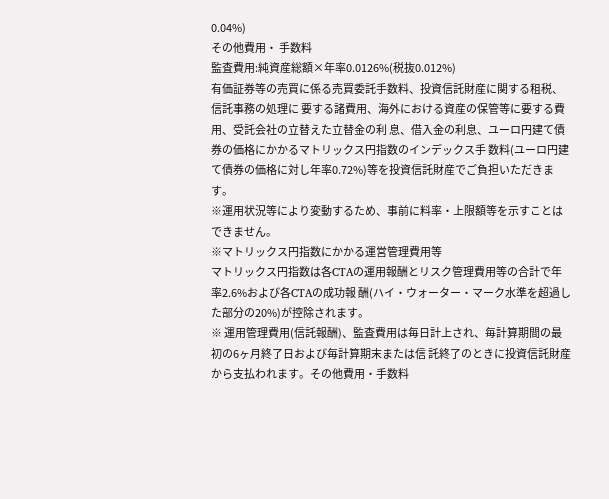0.04%)
その他費用・ 手数料
監査費用:純資産総額×年率0.0126%(税抜0.012%)
有価証券等の売買に係る売買委託手数料、投資信託財産に関する租税、信託事務の処理に 要する諸費用、海外における資産の保管等に要する費用、受託会社の立替えた立替金の利 息、借入金の利息、ユーロ円建て債券の価格にかかるマトリックス円指数のインデックス手 数料(ユーロ円建て債券の価格に対し年率0.72%)等を投資信託財産でご負担いただきま す。
※運用状況等により変動するため、事前に料率・上限額等を示すことはできません。
※マトリックス円指数にかかる運営管理費用等
マトリックス円指数は各CTAの運用報酬とリスク管理費用等の合計で年率2.6%および各CTAの成功報 酬(ハイ・ウォーター・マーク水準を超過した部分の20%)が控除されます。
※ 運用管理費用(信託報酬)、監査費用は毎日計上され、毎計算期間の最初の6ヶ月終了日および毎計算期末または信 託終了のときに投資信託財産から支払われます。その他費用・手数料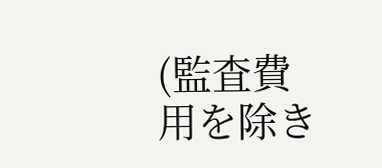(監査費用を除き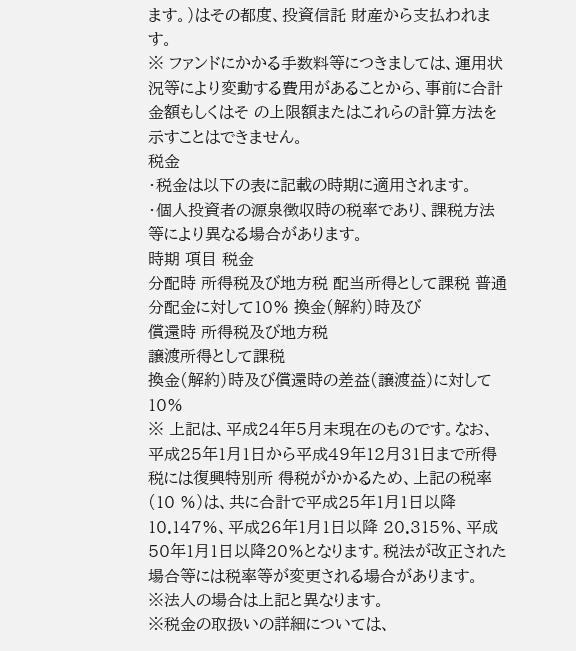ます。)はその都度、投資信託 財産から支払われます。
※ ファンドにかかる手数料等につきましては、運用状況等により変動する費用があることから、事前に合計金額もしくはそ の上限額またはこれらの計算方法を示すことはできません。
税金
・税金は以下の表に記載の時期に適用されます。
・個人投資者の源泉徴収時の税率であり、課税方法等により異なる場合があります。
時期 項目 税金
分配時 所得税及び地方税 配当所得として課税 普通分配金に対して10% 換金(解約)時及び
償還時 所得税及び地方税
譲渡所得として課税
換金(解約)時及び償還時の差益(譲渡益)に対して10%
※ 上記は、平成24年5月末現在のものです。なお、平成25年1月1日から平成49年12月31日まで所得税には復興特別所 得税がかかるため、上記の税率(10 %)は、共に合計で平成25年1月1日以降10.147%、平成26年1月1日以降 20.315%、平成50年1月1日以降20%となります。税法が改正された場合等には税率等が変更される場合があります。
※法人の場合は上記と異なります。
※税金の取扱いの詳細については、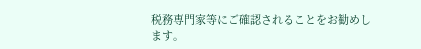税務専門家等にご確認されることをお勧めします。